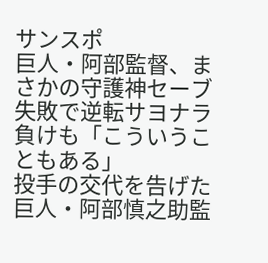サンスポ
巨人・阿部監督、まさかの守護神セーブ失敗で逆転サヨナラ負けも「こういうこともある」
投手の交代を告げた巨人・阿部慎之助監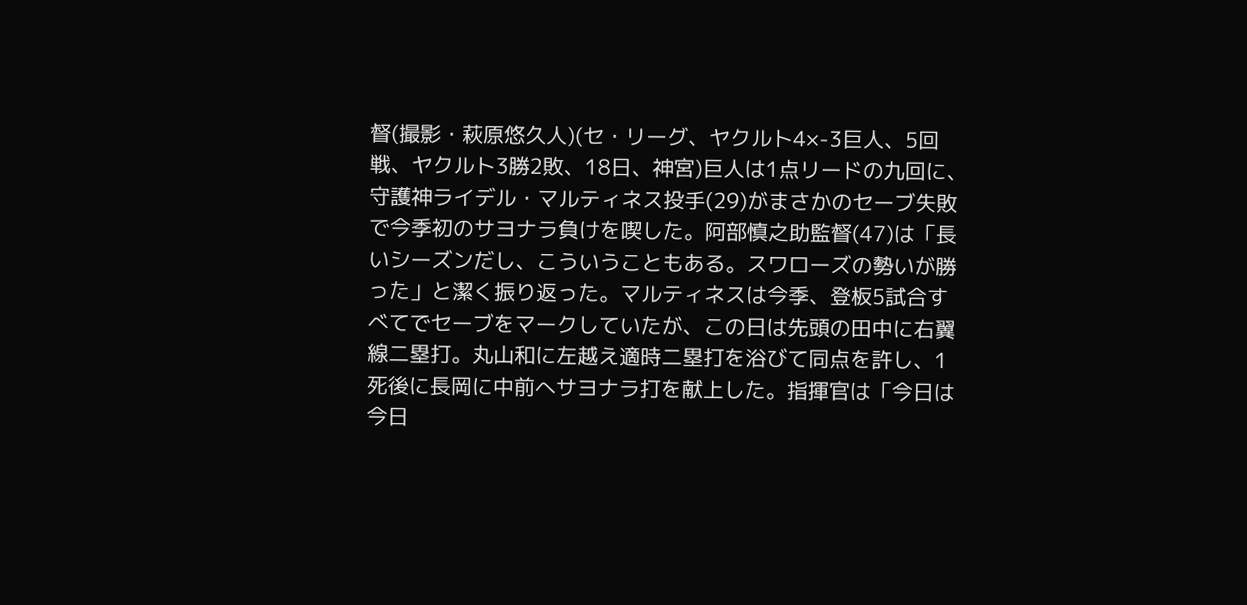督(撮影・萩原悠久人)(セ・リーグ、ヤクルト4×-3巨人、5回戦、ヤクルト3勝2敗、18日、神宮)巨人は1点リードの九回に、守護神ライデル・マルティネス投手(29)がまさかのセーブ失敗で今季初のサヨナラ負けを喫した。阿部慎之助監督(47)は「長いシーズンだし、こういうこともある。スワローズの勢いが勝った」と潔く振り返った。マルティネスは今季、登板5試合すべてでセーブをマークしていたが、この日は先頭の田中に右翼線二塁打。丸山和に左越え適時二塁打を浴びて同点を許し、1死後に長岡に中前へサヨナラ打を献上した。指揮官は「今日は今日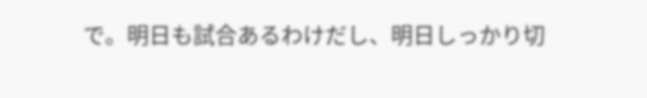で。明日も試合あるわけだし、明日しっかり切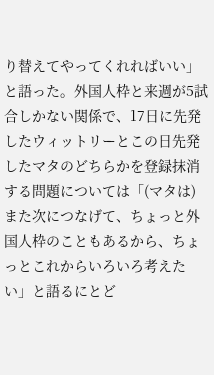り替えてやってくれればいい」と語った。外国人枠と来週が5試合しかない関係で、17日に先発したウィットリーとこの日先発したマタのどちらかを登録抹消する問題については「(マタは)また次につなげて、ちょっと外国人枠のこともあるから、ちょっとこれからいろいろ考えたい」と語るにとど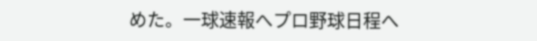めた。一球速報へプロ野球日程へ